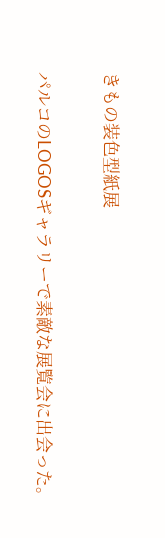きもの装色型紙展

パルコのLOGOSギャラリーで素敵な展覧会に出会った。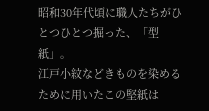昭和30年代頃に職人たちがひとつひとつ掘った、「型紙」。
江戸小紋などきものを染めるために用いたこの堅紙は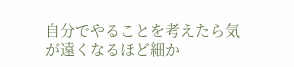自分でやることを考えたら気が遠くなるほど細か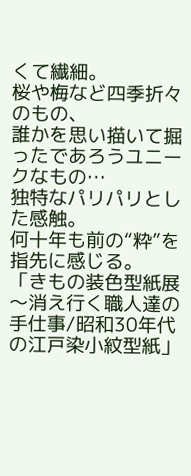くて繊細。
桜や梅など四季折々のもの、
誰かを思い描いて掘ったであろうユニークなもの…
独特なパリパリとした感触。
何十年も前の“粋”を指先に感じる。
「きもの装色型紙展〜消え行く職人達の手仕事/昭和30年代の江戸染小紋型紙」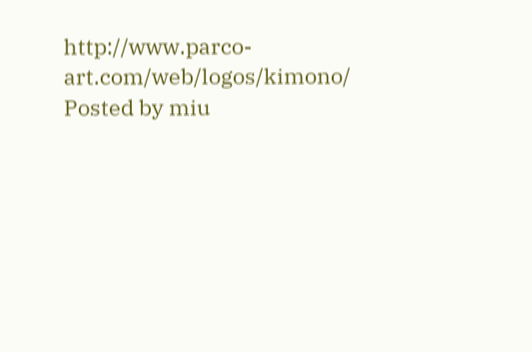http://www.parco-art.com/web/logos/kimono/
Posted by miu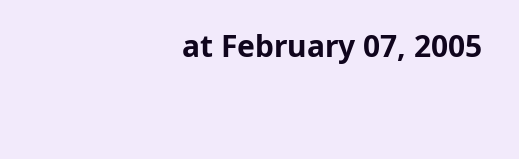at February 07, 2005